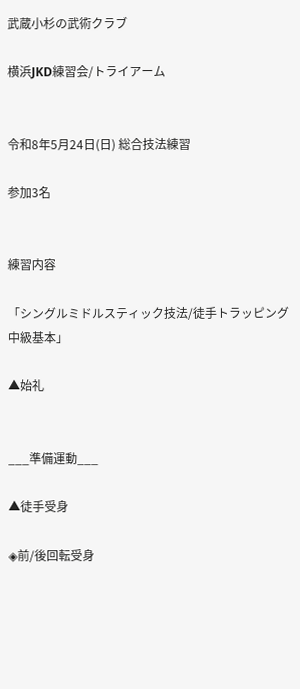武蔵小杉の武術クラブ

横浜JKD練習会/トライアーム


令和8年5月24日(日) 総合技法練習

参加3名


練習内容

「シングルミドルスティック技法/徒手トラッピング中級基本」

▲始礼


___準備運動___

▲徒手受身

◈前/後回転受身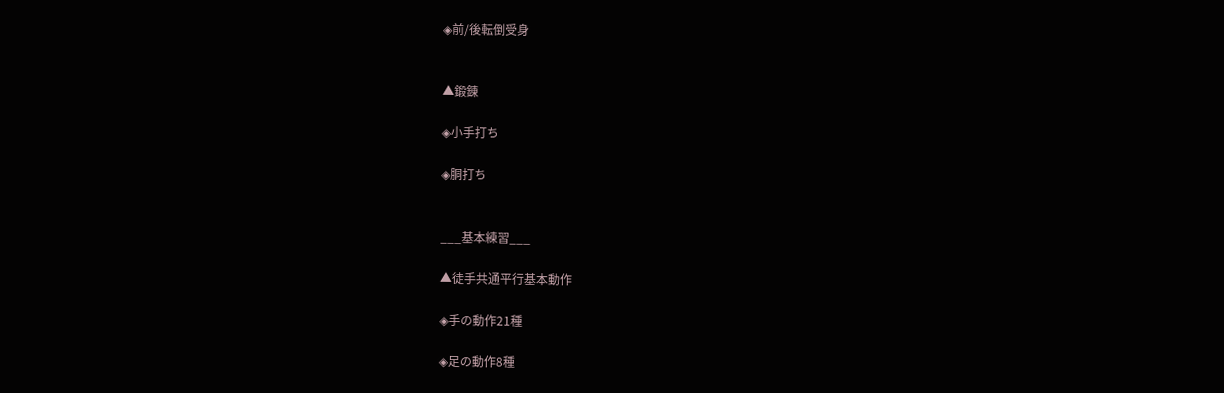◈前/後転倒受身


▲鍛錬

◈小手打ち

◈胴打ち


___基本練習___

▲徒手共通平行基本動作

◈手の動作21種

◈足の動作8種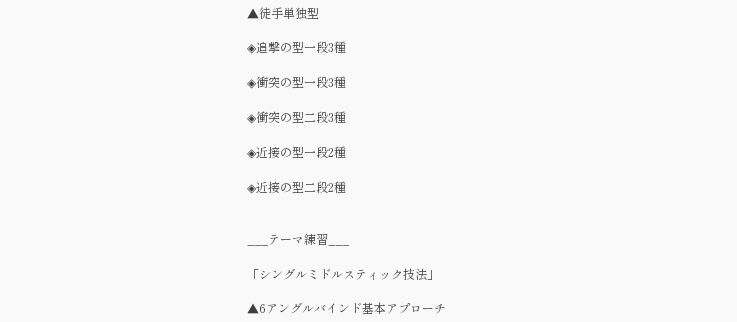▲徒手単独型

◈追撃の型一段3種

◈衝突の型一段3種

◈衝突の型二段3種

◈近接の型一段2種

◈近接の型二段2種


___テーマ練習___

「シングルミドルスティック技法」

▲6アングルバインド基本アプローチ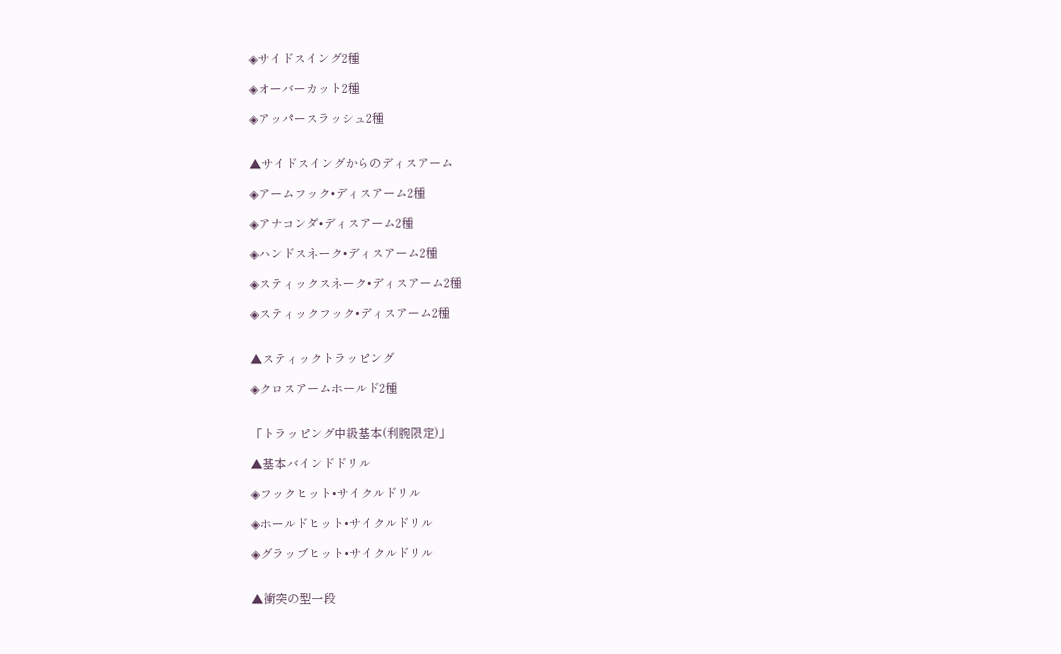◈サイドスイング2種

◈オーバーカット2種

◈アッパースラッシュ2種


▲サイドスイングからのディスアーム

◈アームフック•ディスアーム2種

◈アナコンダ•ディスアーム2種

◈ハンドスネーク•ディスアーム2種

◈スティックスネーク•ディスアーム2種

◈スティックフック•ディスアーム2種


▲スティックトラッピング

◈クロスアームホールド2種


「トラッピング中級基本(利腕限定)」

▲基本バインドドリル

◈フックヒット•サイクルドリル

◈ホールドヒット•サイクルドリル

◈グラッブヒット•サイクルドリル


▲衝突の型一段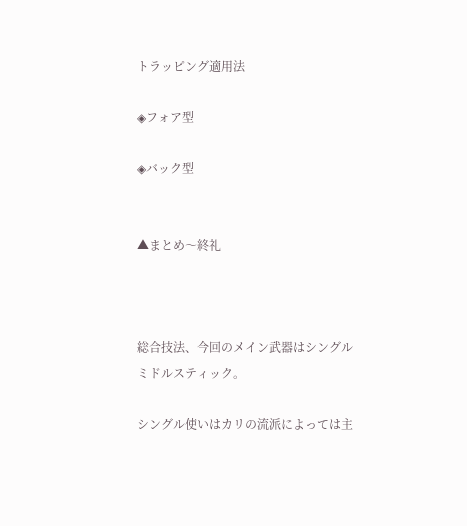トラッピング適用法

◈フォア型

◈バック型


▲まとめ〜終礼



総合技法、今回のメイン武器はシングルミドルスティック。

シングル使いはカリの流派によっては主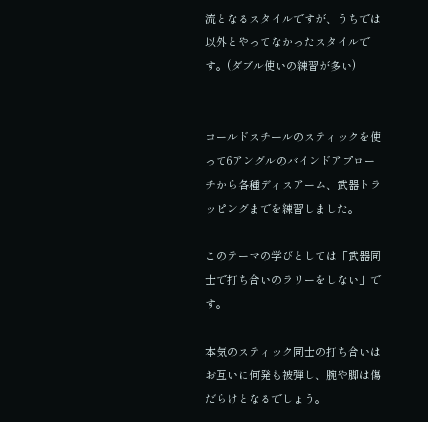流となるスタイルですが、うちでは以外とやってなかったスタイルです。(ダブル使いの練習が多い)


コールドスチールのスティックを使って6アングルのバインドアプローチから各種ディスアーム、武器トラッピングまでを練習しました。

このテーマの学びとしては「武器同士で打ち合いのラリーをしない」です。

本気のスティック同士の打ち合いはお互いに何発も被弾し、腕や脚は傷だらけとなるでしょう。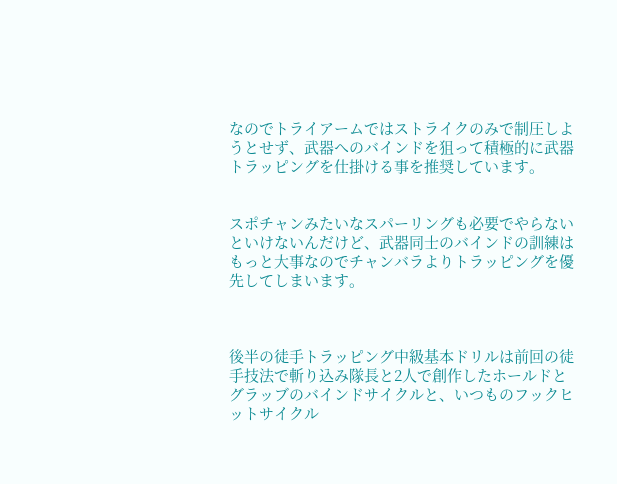なのでトライアームではストライクのみで制圧しようとせず、武器へのバインドを狙って積極的に武器トラッピングを仕掛ける事を推奨しています。


スポチャンみたいなスパーリングも必要でやらないといけないんだけど、武器同士のバインドの訓練はもっと大事なのでチャンバラよりトラッピングを優先してしまいます。



後半の徒手トラッピング中級基本ドリルは前回の徒手技法で斬り込み隊長と2人で創作したホールドとグラッブのバインドサイクルと、いつものフックヒットサイクル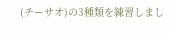(チーサオ)の3種類を練習しまし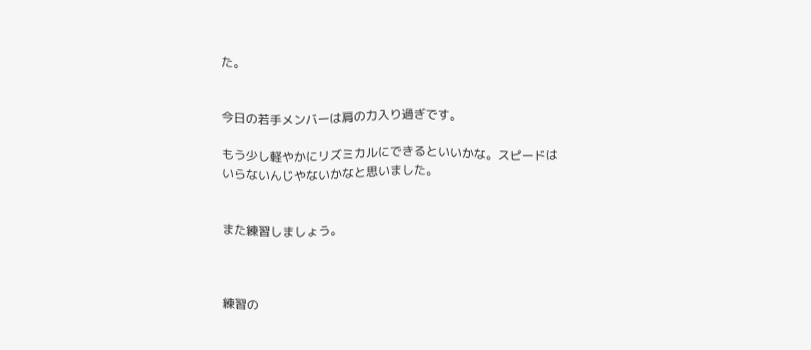た。


今日の若手メンバーは肩の力入り過ぎです。

もう少し軽やかにリズミカルにできるといいかな。スピードはいらないんじやないかなと思いました。


また練習しましょう。



練習の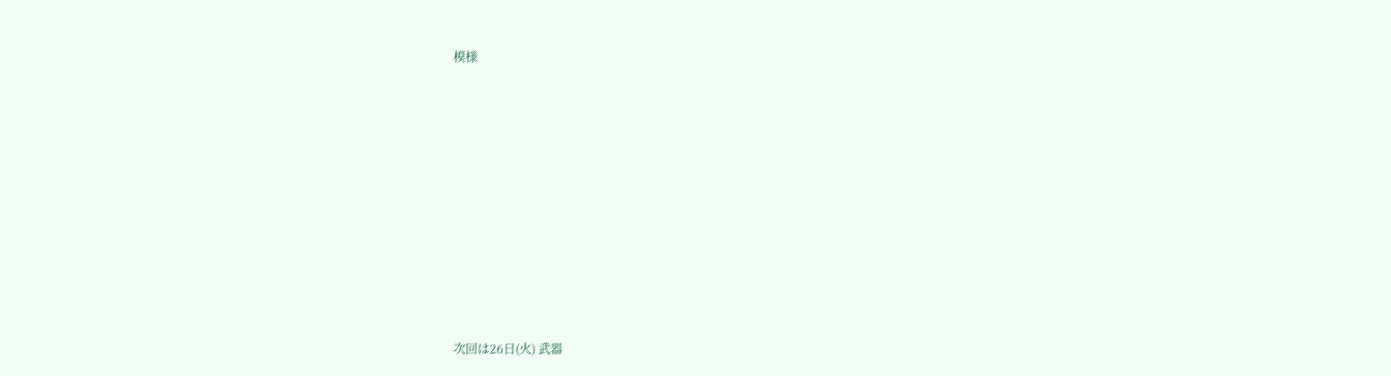模様










次回は26日(火) 武器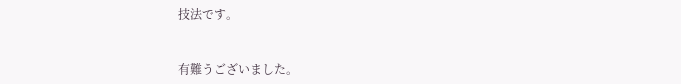技法です。


有難うございました。